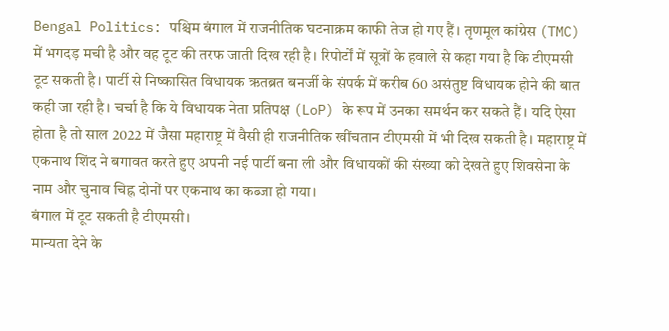Bengal Politics: पश्चिम बंगाल में राजनीतिक घटनाक्रम काफी तेज हो गए हैं। तृणमूल कांग्रेस (TMC) में भगदड़ मची है और वह टूट की तरफ जाती दिख रही है। रिपोर्टों में सूत्रों के हवाले से कहा गया है कि टीएमसी टूट सकती है। पार्टी से निष्कासित विधायक ऋतब्रत बनर्जी के संपर्क में करीब 60 असंतुष्ट विधायक होने की बात कही जा रही है। चर्चा है कि ये विधायक नेता प्रतिपक्ष (LoP) के रूप में उनका समर्थन कर सकते हैं। यदि ऐसा होता है तो साल 2022 में जैसा महाराष्ट्र में वैसी ही राजनीतिक खींचतान टीएमसी में भी दिख सकती है। महाराष्ट्र में एकनाथ शिंद ने बगावत करते हुए अपनी नई पार्टी बना ली और विधायकों की संख्या को देखते हुए शिवसेना के नाम और चुनाव चिह्न दोनों पर एकनाथ का कब्जा हो गया।
बंगाल में टूट सकती है टीएमसी।
मान्यता देने के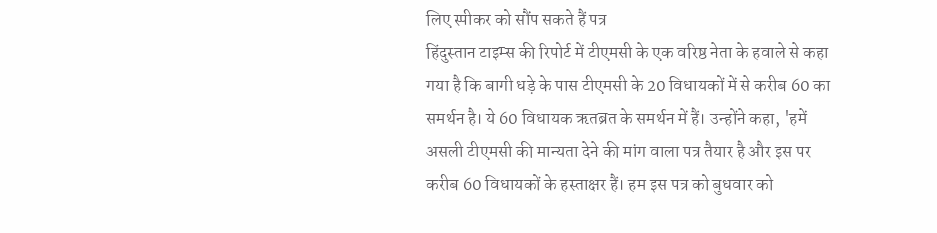लिए स्पीकर को सौंप सकते हैं पत्र
हिंदुस्तान टाइम्स की रिपोर्ट में टीएमसी के एक वरिष्ठ नेता के हवाले से कहा गया है कि बागी धड़े के पास टीएमसी के 20 विधायकों में से करीब 60 का समर्थन है। ये 60 विधायक ऋतब्रत के समर्थन में हैं। उन्होंने कहा, 'हमें असली टीएमसी की मान्यता देने की मांग वाला पत्र तैयार है और इस पर करीब 60 विधायकों के हस्ताक्षर हैं। हम इस पत्र को बुधवार को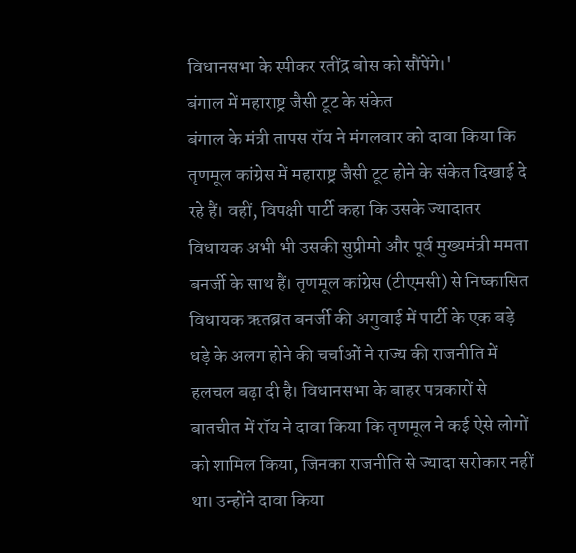विधानसभा के स्पीकर रतींद्र बोस को सौंपेंगे।'
बंगाल में महाराष्ट्र जैसी टूट के संकेत
बंगाल के मंत्री तापस रॉय ने मंगलवार को दावा किया कि तृणमूल कांग्रेस में महाराष्ट्र जैसी टूट होने के संकेत दिखाई दे रहे हैं। वहीं, विपक्षी पार्टी कहा कि उसके ज्यादातर विधायक अभी भी उसकी सुप्रीमो और पूर्व मुख्यमंत्री ममता बनर्जी के साथ हैं। तृणमूल कांग्रेस (टीएमसी) से निष्कासित विधायक ऋतब्रत बनर्जी की अगुवाई में पार्टी के एक बड़े धड़े के अलग होने की चर्चाओं ने राज्य की राजनीति में हलचल बढ़ा दी है। विधानसभा के बाहर पत्रकारों से बातचीत में रॉय ने दावा किया कि तृणमूल ने कई ऐसे लोगों को शामिल किया, जिनका राजनीति से ज्यादा सरोकार नहीं था। उन्होंने दावा किया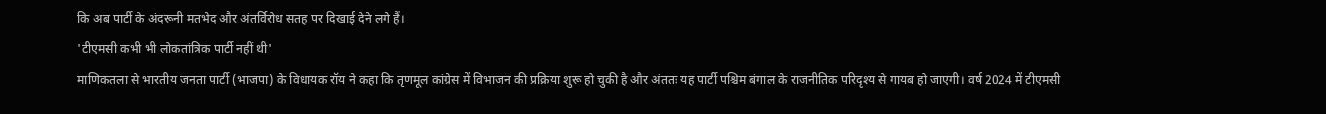कि अब पार्टी के अंदरूनी मतभेद और अंतर्विरोध सतह पर दिखाई देने लगे हैं।
'टीएमसी कभी भी लोकतांत्रिक पार्टी नहीं थी'
माणिकतला से भारतीय जनता पार्टी (भाजपा) के विधायक रॉय ने कहा कि तृणमूल कांग्रेस में विभाजन की प्रक्रिया शुरू हो चुकी है और अंततः यह पार्टी पश्चिम बंगाल के राजनीतिक परिदृश्य से गायब हो जाएगी। वर्ष 2024 में टीएमसी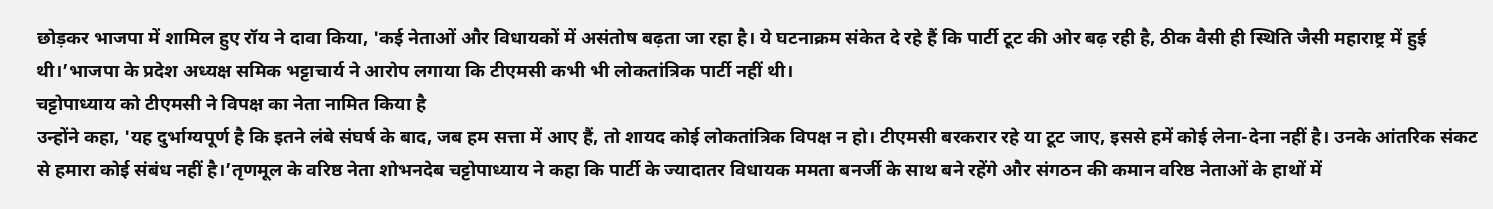छोड़कर भाजपा में शामिल हुए रॉय ने दावा किया, 'कई नेताओं और विधायकों में असंतोष बढ़ता जा रहा है। ये घटनाक्रम संकेत दे रहे हैं कि पार्टी टूट की ओर बढ़ रही है, ठीक वैसी ही स्थिति जैसी महाराष्ट्र में हुई थी।’भाजपा के प्रदेश अध्यक्ष समिक भट्टाचार्य ने आरोप लगाया कि टीएमसी कभी भी लोकतांत्रिक पार्टी नहीं थी।
चट्टोपाध्याय को टीएमसी ने विपक्ष का नेता नामित किया है
उन्होंने कहा, 'यह दुर्भाग्यपूर्ण है कि इतने लंबे संघर्ष के बाद, जब हम सत्ता में आए हैं, तो शायद कोई लोकतांत्रिक विपक्ष न हो। टीएमसी बरकरार रहे या टूट जाए, इससे हमें कोई लेना-देना नहीं है। उनके आंतरिक संकट से हमारा कोई संबंध नहीं है।’तृणमूल के वरिष्ठ नेता शोभनदेब चट्टोपाध्याय ने कहा कि पार्टी के ज्यादातर विधायक ममता बनर्जी के साथ बने रहेंगे और संगठन की कमान वरिष्ठ नेताओं के हाथों में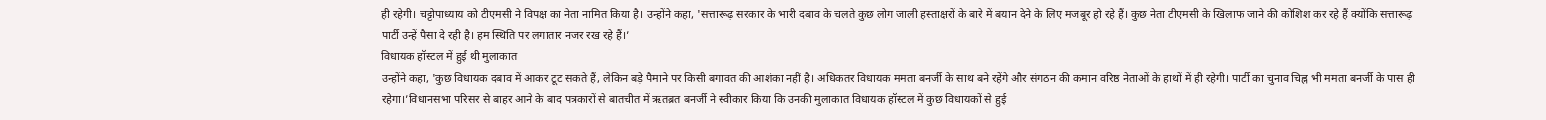ही रहेगी। चट्टोपाध्याय को टीएमसी ने विपक्ष का नेता नामित किया है। उन्होंने कहा, 'सत्तारूढ़ सरकार के भारी दबाव के चलते कुछ लोग जाली हस्ताक्षरों के बारे में बयान देने के लिए मजबूर हो रहे हैं। कुछ नेता टीएमसी के खिलाफ जाने की कोशिश कर रहे हैं क्योंकि सत्तारूढ़ पार्टी उन्हें पैसा दे रही है। हम स्थिति पर लगातार नजर रख रहे हैं।’
विधायक हॉस्टल में हुई थी मुलाकात
उन्होंने कहा, 'कुछ विधायक दबाव में आकर टूट सकते हैं, लेकिन बड़े पैमाने पर किसी बगावत की आशंका नहीं है। अधिकतर विधायक ममता बनर्जी के साथ बने रहेंगे और संगठन की कमान वरिष्ठ नेताओं के हाथों में ही रहेगी। पार्टी का चुनाव चिह्न भी ममता बनर्जी के पास ही रहेगा।’विधानसभा परिसर से बाहर आने के बाद पत्रकारों से बातचीत में ऋतब्रत बनर्जी ने स्वीकार किया कि उनकी मुलाकात विधायक हॉस्टल में कुछ विधायकों से हुई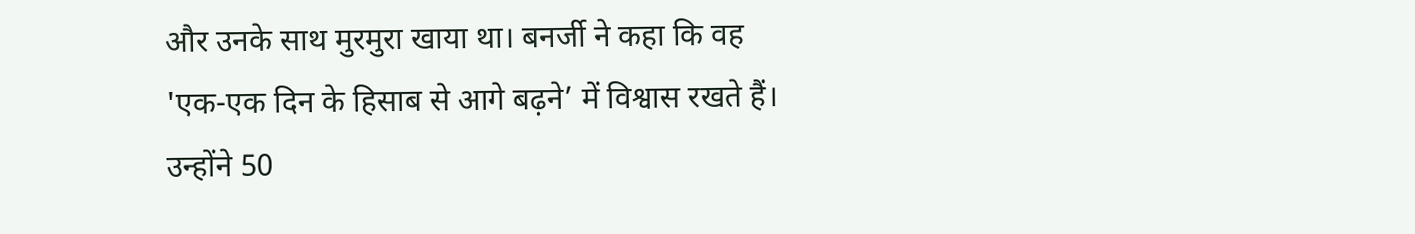और उनके साथ मुरमुरा खाया था। बनर्जी ने कहा कि वह 'एक-एक दिन के हिसाब से आगे बढ़ने’ में विश्वास रखते हैं। उन्होंने 50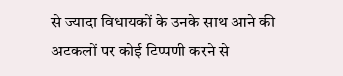से ज्यादा विधायकों के उनके साथ आने की अटकलों पर कोई टिप्पणी करने से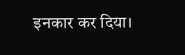इनकार कर दिया।